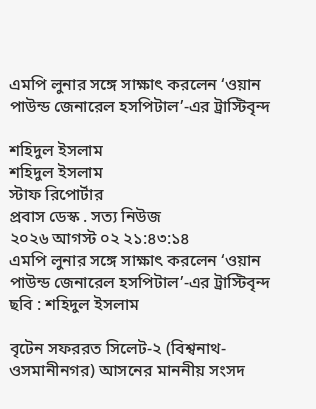এমপি লুনার সঙ্গে সাক্ষাৎ করলেন ‘ওয়ান পাউন্ড জেনারেল হসপিটাল’-এর ট্রাস্টিবৃন্দ

শ‌হিদুল ইসলাম
শ‌হিদুল ইসলাম
স্টাফ রিপোর্টার
প্রবাস ডেস্ক . সত্য নিউজ
২০২৬ আগস্ট ০২ ২১:৪৩:১৪
এমপি লুনার সঙ্গে সাক্ষাৎ করলেন ‘ওয়ান পাউন্ড জেনারেল হসপিটাল’-এর ট্রাস্টিবৃন্দ
ছবি : শ‌হিদুল ইসলাম

বৃটেন সফররত সিলেট-২ (বিশ্বনাথ-ওসমানীনগর) আসনের মাননীয় সংসদ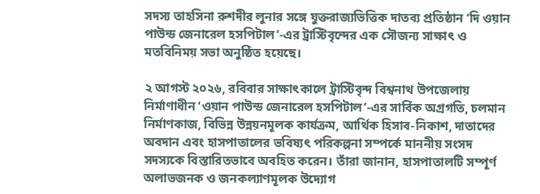সদস্য তাহসিনা রুশদীর লুনার সঙ্গে যুক্তরাজ্যভিত্তিক দাতব্য প্রতিষ্ঠান ‘দি ওয়ান পাউন্ড জেনারেল হসপিটাল’-এর ট্রাস্টিবৃন্দের এক সৌজন্য সাক্ষাৎ ও মতবিনিময় সভা অনুষ্ঠিত হয়েছে।

২ আগস্ট ২০২৬, র‌বিবার সাক্ষাৎকালে ট্রাস্টিবৃন্দ বিশ্বনাথ উপজেলায় নির্মাণাধীন ‘ওয়ান পাউন্ড জেনারেল হসপিটাল’-এর সার্বিক অগ্রগতি, চলমান নির্মাণকাজ, বিভিন্ন উন্নয়নমূলক কার্যক্রম, আর্থিক হিসাব-নিকাশ, দাতাদের অবদান এবং হাসপাতালের ভবিষ্যৎ পরিকল্পনা সম্পর্কে মাননীয় সংসদ সদস্যকে বিস্তারিতভাবে অবহিত করেন। তাঁরা জানান, হাসপাতালটি সম্পূর্ণ অলাভজনক ও জনকল্যাণমূলক উদ্যোগ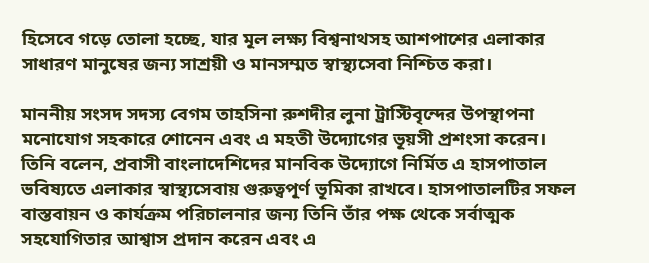হিসেবে গড়ে তোলা হচ্ছে, যার মূল লক্ষ্য বিশ্বনাথসহ আশপাশের এলাকার সাধারণ মানুষের জন্য সাশ্রয়ী ও মানসম্মত স্বাস্থ্যসেবা নিশ্চিত করা।

মাননীয় সংসদ সদস্য বেগম তাহসিনা রুশদীর লুনা ট্রাস্টিবৃন্দের উপস্থাপনা মনোযোগ সহকারে শোনেন এবং এ মহতী উদ্যোগের ভূয়সী প্রশংসা করেন। তিনি বলেন, প্রবাসী বাংলাদেশিদের মানবিক উদ্যোগে নির্মিত এ হাসপাতাল ভবিষ্যতে এলাকার স্বাস্থ্যসেবায় গুরুত্বপূর্ণ ভূমিকা রাখবে। হাসপাতালটির সফল বাস্তবায়ন ও কার্যক্রম পরিচালনার জন্য তিনি তাঁর পক্ষ থেকে সর্বাত্মক সহযোগিতার আশ্বাস প্রদান করেন এবং এ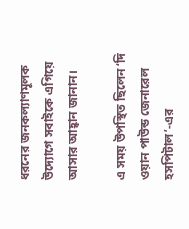ধরনের জনকল্যাণমূলক উদ্যোগে সবাইকে এগিয়ে আসার আহ্বান জানান।

এ সময় উপস্থিত ছিলেন ‘দি ওয়ান পাউন্ড জেনারেল হসপিটাল’-এর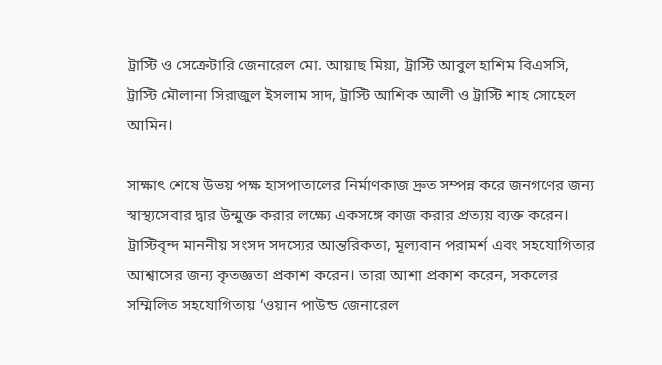ট্রাস্টি ও সেক্রেটারি জেনারেল মো. আয়াছ মিয়া, ট্রাস্টি আবুল হাশিম বিএসসি, ট্রাস্টি মৌলানা সিরাজুল ইসলাম সাদ, ট্রাস্টি আশিক আলী ও ট্রাস্টি শাহ সোহেল আমিন।

সাক্ষাৎ শেষে উভয় পক্ষ হাসপাতালের নির্মাণকাজ দ্রুত সম্পন্ন করে জনগণের জন্য স্বাস্থ্যসেবার দ্বার উন্মুক্ত করার লক্ষ্যে একসঙ্গে কাজ করার প্রত্যয় ব্যক্ত করেন। ট্রাস্টিবৃন্দ মাননীয় সংসদ সদস্যের আন্তরিকতা, মূল্যবান পরামর্শ এবং সহযোগিতার আশ্বাসের জন্য কৃতজ্ঞতা প্রকাশ করেন। তারা আশা প্রকাশ করেন, সকলের সম্মিলিত সহযোগিতায় ‘ওয়ান পাউন্ড জেনারেল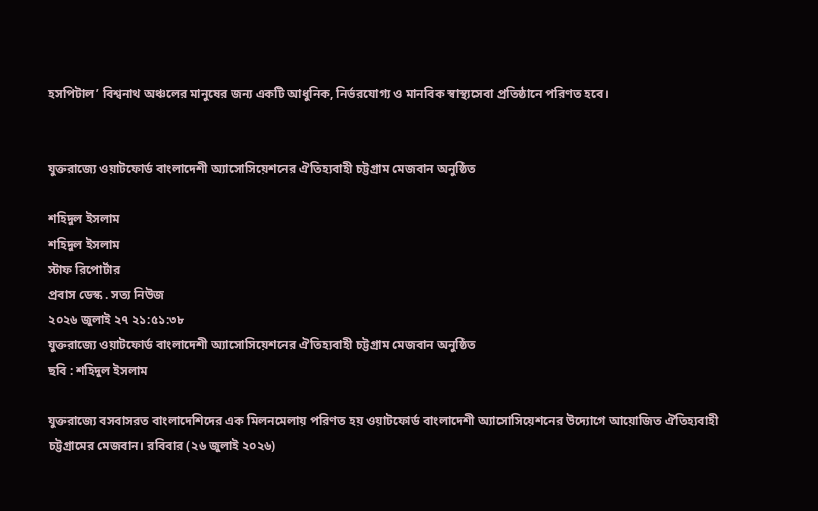হসপিটাল’ বিশ্বনাথ অঞ্চলের মানুষের জন্য একটি আধুনিক, নির্ভরযোগ্য ও মানবিক স্বাস্থ্যসেবা প্রতিষ্ঠানে পরিণত হবে।


যুক্তরাজ্যে ওয়াটফোর্ড বাংলাদেশী অ্যাসোসিয়েশনের ঐতিহ্যবাহী চট্টগ্রাম মেজবান অনুষ্ঠিত

শ‌হিদুল ইসলাম
শ‌হিদুল ইসলাম
স্টাফ রিপোর্টার
প্রবাস ডেস্ক . সত্য নিউজ
২০২৬ জুলাই ২৭ ২১:৫১:৩৮
যুক্তরাজ্যে ওয়াটফোর্ড বাংলাদেশী অ্যাসোসিয়েশনের ঐতিহ্যবাহী চট্টগ্রাম মেজবান অনুষ্ঠিত
ছবি : শ‌হিদুল ইসলাম

যুক্তরাজ্যে বসবাসরত বাংলাদেশিদের এক মিলনমেলায় পরিণত হয় ওয়াটফোর্ড বাংলাদেশী অ্যাসোসিয়েশনের উদ্যোগে আয়োজিত ঐতিহ্যবাহী চট্টগ্রামের মেজবান। রবিবার (২৬ জুলাই ২০২৬)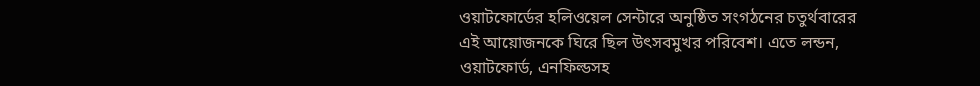ওয়াটফোর্ডের হলিওয়েল সেন্টারে অনুষ্ঠিত সংগঠনের চতুর্থবারের এই আয়োজনকে ঘিরে ছিল উৎসবমুখর পরিবেশ। এতে লন্ডন, ওয়াটফোর্ড, এনফিল্ডসহ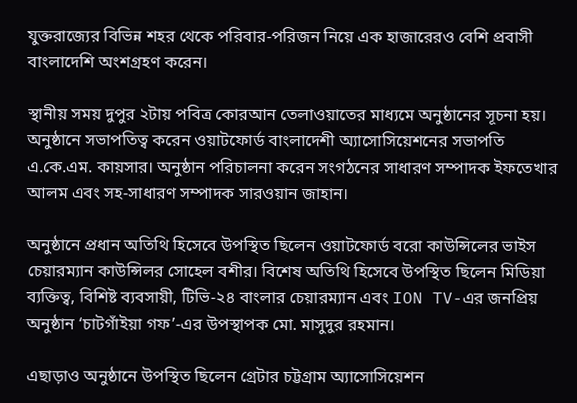যুক্তরাজ্যের বিভিন্ন শহর থেকে পরিবার-পরিজন নিয়ে এক হাজারেরও বেশি প্রবাসী বাংলাদেশি অংশগ্রহণ করেন।

স্থানীয় সময় দুপুর ২টায় পবিত্র কোরআন তেলাওয়াতের মাধ্যমে অনুষ্ঠানের সূচনা হয়। অনুষ্ঠানে সভাপতিত্ব করেন ওয়াটফোর্ড বাংলাদেশী অ্যাসোসিয়েশনের সভাপতি এ.কে.এম. কায়সার। অনুষ্ঠান পরিচালনা করেন সংগঠনের সাধারণ সম্পাদক ইফতেখার আলম এবং সহ-সাধারণ সম্পাদক সারওয়ান জাহান।

অনুষ্ঠানে প্রধান অতিথি হিসেবে উপস্থিত ছিলেন ওয়াটফোর্ড বরো কাউন্সিলের ভাইস চেয়ারম্যান কাউন্সিলর সোহেল বশীর। বিশেষ অতিথি হিসেবে উপস্থিত ছিলেন মিডিয়া ব্যক্তিত্ব, বিশিষ্ট ব্যবসায়ী, টিভি-২৪ বাংলার চেয়ারম্যান এবং ION TV-এর জনপ্রিয় অনুষ্ঠান ‘চাটগাঁইয়া গফ’-এর উপস্থাপক মো. মাসুদুর রহমান।

এছাড়াও অনুষ্ঠানে উপস্থিত ছিলেন গ্রেটার চট্টগ্রাম অ্যাসোসিয়েশন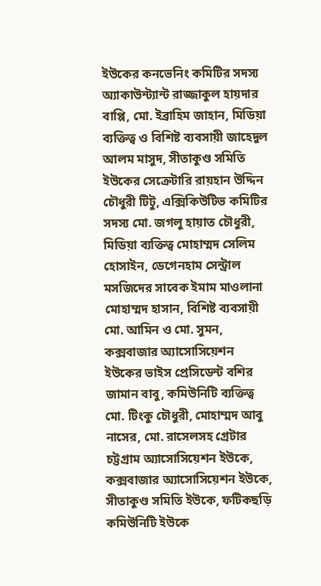ইউকের কনভেনিং কমিটির সদস্য অ্যাকাউন্ট্যান্ট রাজ্জাকুল হায়দার বাপ্পি, মো. ইব্রাহিম জাহান, মিডিয়া ব্যক্তিত্ব ও বিশিষ্ট ব্যবসায়ী জাহেদুল আলম মাসুদ, সীতাকুণ্ড সমিতি ইউকের সেক্রেটারি রায়হান উদ্দিন চৌধুরী টিটু, এক্সিকিউটিভ কমিটির সদস্য মো. জগলু হায়াত চৌধুরী, মিডিয়া ব্যক্তিত্ব মোহাম্মদ সেলিম হোসাইন, ডেগেনহাম সেন্ট্রাল মসজিদের সাবেক ইমাম মাওলানা মোহাম্মদ হাসান, বিশিষ্ট ব্যবসায়ী মো. আমিন ও মো. সুমন, কক্সবাজার অ্যাসোসিয়েশন ইউকের ভাইস প্রেসিডেন্ট বশির জামান বাবু, কমিউনিটি ব্যক্তিত্ব মো. টিংকু চৌধুরী, মোহাম্মদ আবু নাসের, মো. রাসেলসহ গ্রেটার চট্টগ্রাম অ্যাসোসিয়েশন ইউকে, কক্সবাজার অ্যাসোসিয়েশন ইউকে, সীতাকুণ্ড সমিতি ইউকে, ফটিকছড়ি কমিউনিটি ইউকে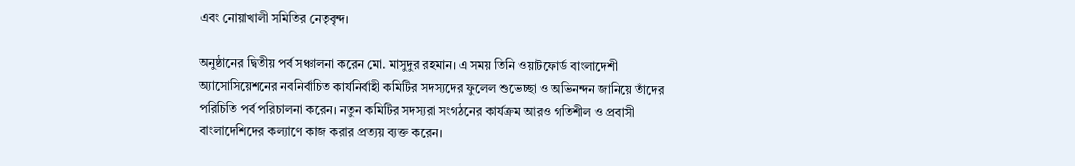এবং নোয়াখালী সমিতির নেতৃবৃন্দ।

অনুষ্ঠানের দ্বিতীয় পর্ব সঞ্চালনা করেন মো. মাসুদুর রহমান। এ সময় তিনি ওয়াটফোর্ড বাংলাদেশী অ্যাসোসিয়েশনের নবনির্বাচিত কার্যনির্বাহী কমিটির সদস্যদের ফুলেল শুভেচ্ছা ও অভিনন্দন জানিয়ে তাঁদের পরিচিতি পর্ব পরিচালনা করেন। নতুন কমিটির সদস্যরা সংগঠনের কার্যক্রম আরও গতিশীল ও প্রবাসী বাংলাদেশিদের কল্যাণে কাজ করার প্রত্যয় ব্যক্ত করেন।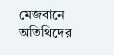মেজবানে অতিথিদের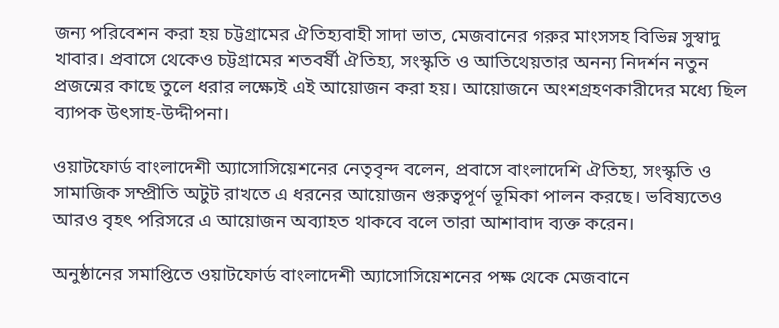জন্য পরিবেশন করা হয় চট্টগ্রামের ঐতিহ্যবাহী সাদা ভাত, মেজবানের গরুর মাংসসহ বিভিন্ন সুস্বাদু খাবার। প্রবাসে থেকেও চট্টগ্রামের শতবর্ষী ঐতিহ্য, সংস্কৃতি ও আতিথেয়তার অনন্য নিদর্শন নতুন প্রজন্মের কাছে তুলে ধরার লক্ষ্যেই এই আয়োজন করা হয়। আয়োজনে অংশগ্রহণকারীদের মধ্যে ছিল ব্যাপক উৎসাহ-উদ্দীপনা।

ওয়াটফোর্ড বাংলাদেশী অ্যাসোসিয়েশনের নেতৃবৃন্দ বলেন, প্রবাসে বাংলাদেশি ঐতিহ্য, সংস্কৃতি ও সামাজিক সম্প্রীতি অটুট রাখতে এ ধরনের আয়োজন গুরুত্বপূর্ণ ভূমিকা পালন করছে। ভবিষ্যতেও আরও বৃহৎ পরিসরে এ আয়োজন অব্যাহত থাকবে বলে তারা আশাবাদ ব্যক্ত করেন।

অনুষ্ঠানের সমাপ্তিতে ওয়াটফোর্ড বাংলাদেশী অ্যাসোসিয়েশনের পক্ষ থেকে মেজবানে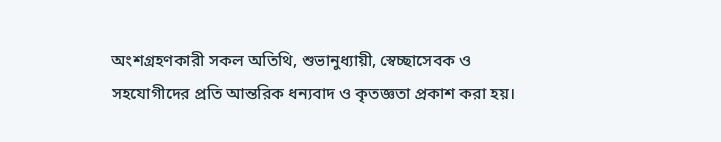অংশগ্রহণকারী সকল অতিথি, শুভানুধ্যায়ী, স্বেচ্ছাসেবক ও সহযোগীদের প্রতি আন্তরিক ধন্যবাদ ও কৃতজ্ঞতা প্রকাশ করা হয়।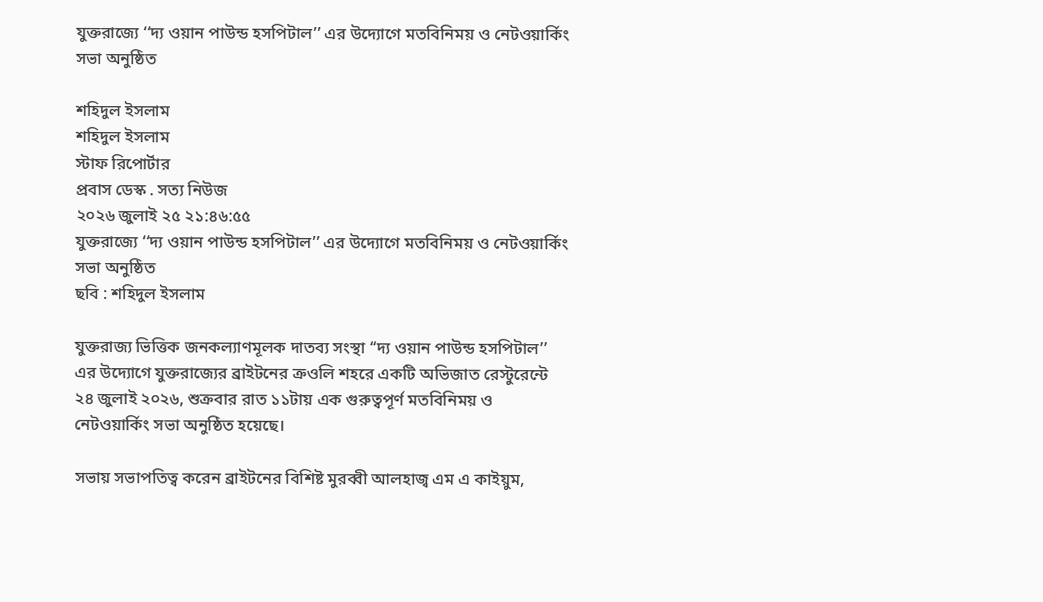যুক্তরাজ্যে ‘‘দ‍্য ওয়ান পাউন্ড হসপিটাল’’ এর উদ্যোগে মতবিনিময় ও নেটওয়ার্কিং সভা অনুষ্ঠিত

শ‌হিদুল ইসলাম
শ‌হিদুল ইসলাম
স্টাফ রিপোর্টার
প্রবাস ডেস্ক . সত্য নিউজ
২০২৬ জুলাই ২৫ ২১:৪৬:৫৫
যুক্তরাজ্যে ‘‘দ‍্য ওয়ান পাউন্ড হসপিটাল’’ এর উদ্যোগে মতবিনিময় ও নেটওয়ার্কিং সভা অনুষ্ঠিত
ছবি : শ‌হিদুল ইসলাম

যুক্তরাজ্য ভিত্তিক জনকল্যাণমূলক দাতব্য সংস্থা ‘‘দ‍্য ওয়ান পাউন্ড হসপিটাল’’ এর উদ্যোগে যুক্তরাজ্যের ব্রাইটনের ক্রওলি শহরে একটি অভিজাত রেস্টুরেন্টে ২৪ জুলাই ২০২৬, শুক্রবার রাত ১১টায় এক গুরুত্বপূর্ণ মতবিনিময় ও নেটওয়ার্কিং সভা অনুষ্ঠিত হয়েছে।

সভায় সভাপতিত্ব করেন ব্রাইটনের বিশিষ্ট মুরব্বী আলহাজ্ব এম এ কাইয়ুম,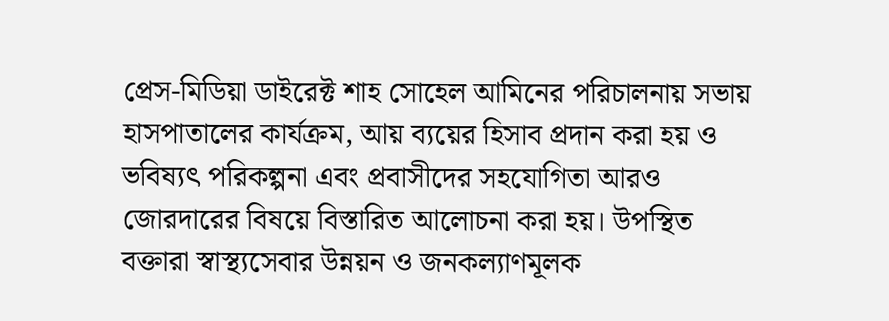প্রেস-মিডিয়া ডাইরেক্ট শাহ সোহেল আমিনের পরিচালনায় সভায় হাসপাতালের কার্যক্রম, আয় ব‍্যয়ের হিসাব প্রদান করা হয় ও ভবিষ্যৎ পরিকল্পনা এবং প্রবাসীদের সহযোগিতা আরও জোরদারের বিষয়ে বিস্তারিত আলোচনা করা হয়। উপস্থিত বক্তারা স্বাস্থ্যসেবার উন্নয়ন ও জনকল্যাণমূলক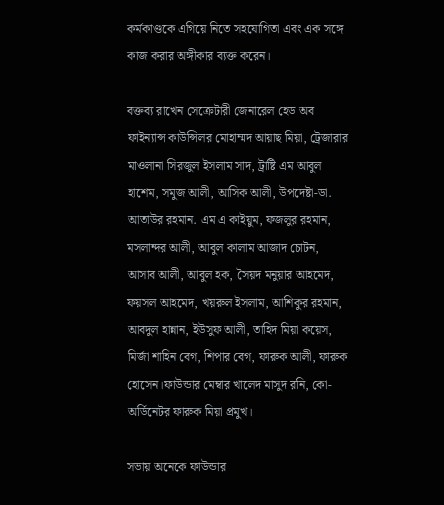কর্মকাণ্ডকে এগিয়ে নিতে সহযোগিতা এবং এক সঙ্গে কাজ করার অঙ্গীকার ব্যক্ত করেন।

বক্তব‍্য রাখেন সেক্রেটারী জেনারেল হেড অব ফাইন্যান্স কাউন্সিলর মোহাম্মদ আয়াছ মিয়া, ট্রেজারার মাওলানা সিরজুল ইসলাম সাদ, ট্রাষ্টি এম আবুল হাশেম, সমুজ আলী, আসিক আলী, উপদেষ্টা-ডা. আতাউর রহমান. এম এ কাইয়ুম, ফজলুর রহমান, মসলান্দর আলী, আবুল কালাম আজাদ চোটন, আসাব আলী, আবুল হক, সৈয়দ মনুয়ার আহমেদ, ফয়সল আহমেদ, খয়রুল ইসলাম, আশিকুর রহমান, আবদুল হান্নান, ইউসুফ আলী, তাহিদ মিয়া কয়েস, মির্জা শাহিন বেগ, শিপার বেগ, ফারুক আলী, ফারুক হোসেন।ফাউন্ডার মেম্বার খালেদ মাসুদ রনি, কো-অর্ডিনেটর ফারুক মিয়া প্রমুখ।

সভায় অনেকে ফাউন্ডার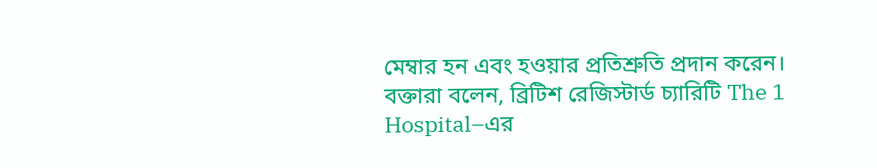মেম্বার হন এবং হওয়ার প্রতিশ্রুতি প্রদান করেন। বক্তারা বলেন, ব্রিটিশ রেজিস্টার্ড চ্যারিটি The 1 Hospital–এর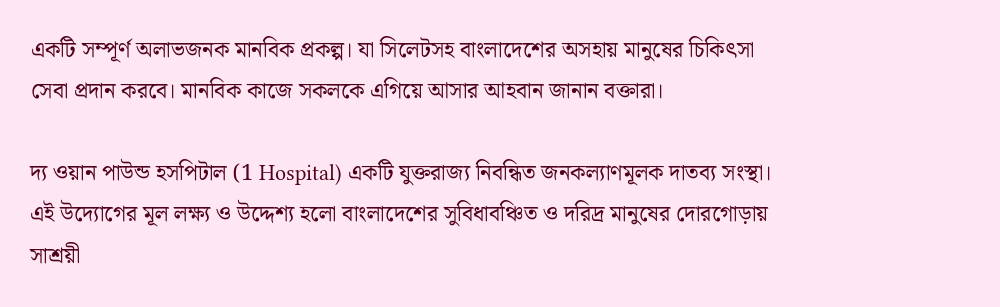একটি সম্পূর্ণ অলাভজনক মানবিক প্রকল্প। যা সিলেটসহ বাংলাদেশের অসহায় মানুষের চিকিৎসা সেবা প্রদান করবে। মানবিক কাজে সকলকে এগিয়ে আসার আহবান জানান বক্তারা।

দ‍্য ওয়ান পাউন্ড হসপিটাল (1 Hospital) একটি যুক্তরাজ্য নিবন্ধিত জনকল্যাণমূলক দাতব্য সংস্থা। এই উদ্যোগের মূল লক্ষ্য ও উদ্দেশ্য হলো বাংলাদেশের সুবিধাবঞ্চিত ও দরিদ্র মানুষের দোরগোড়ায় সাশ্রয়ী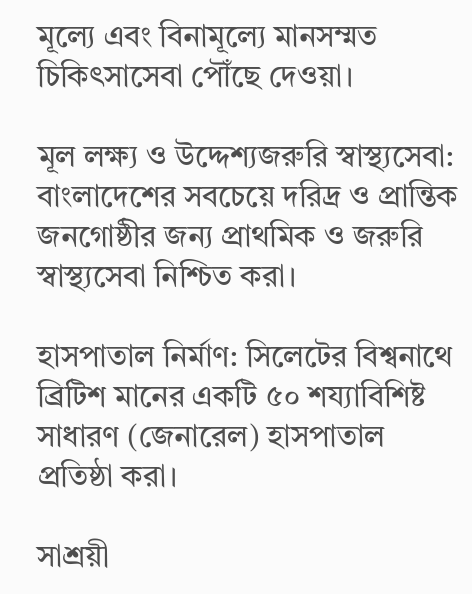মূল্যে এবং বিনামূল্যে মানসম্মত চিকিৎসাসেবা পৌঁছে দেওয়া।

মূল লক্ষ্য ও উদ্দেশ্যজরুরি স্বাস্থ্যসেবা: বাংলাদেশের সবচেয়ে দরিদ্র ও প্রান্তিক জনগোষ্ঠীর জন্য প্রাথমিক ও জরুরি স্বাস্থ্যসেবা নিশ্চিত করা।

হাসপাতাল নির্মাণ: সিলেটের বিশ্বনাথে ব্রিটিশ মানের একটি ৫০ শয্যাবিশিষ্ট সাধারণ (জেনারেল) হাসপাতাল প্রতিষ্ঠা করা।

সাশ্রয়ী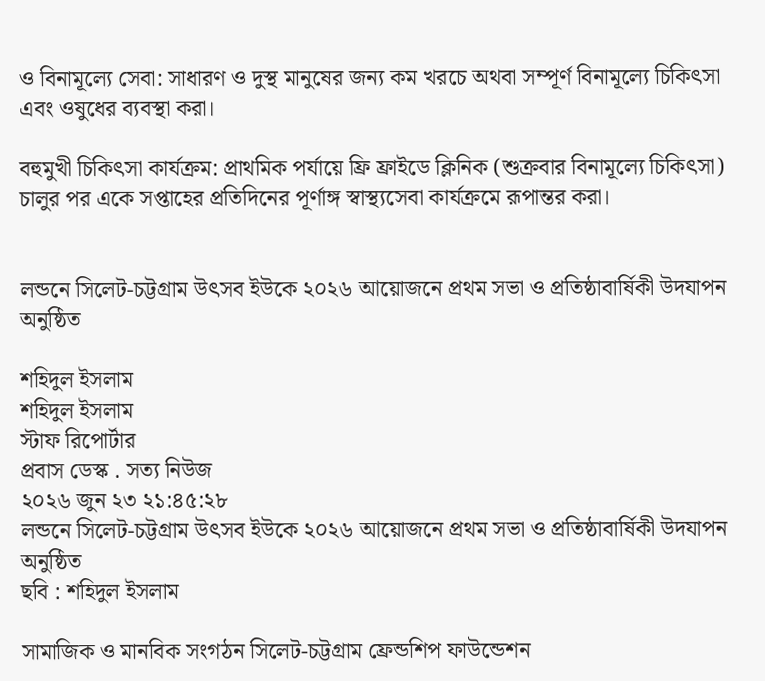ও বিনামূল্যে সেবা: সাধারণ ও দুস্থ মানুষের জন্য কম খরচে অথবা সম্পূর্ণ বিনামূল্যে চিকিৎসা এবং ওষুধের ব্যবস্থা করা।

বহুমুখী চিকিৎসা কার্যক্রম: প্রাথমিক পর্যায়ে ফ্রি ফ্রাইডে ক্লিনিক (শুক্রবার বিনামূল্যে চিকিৎসা) চালুর পর একে সপ্তাহের প্রতিদিনের পূর্ণাঙ্গ স্বাস্থ্যসেবা কার্যক্রমে রূপান্তর করা।


লন্ডনে সিলেট-চট্টগ্রাম উৎসব ইউকে ২০২৬ আয়োজনে প্রথম সভা ও প্রতিষ্ঠাবার্ষিকী উদযাপন অনুষ্ঠিত

শ‌হিদুল ইসলাম
শ‌হিদুল ইসলাম
স্টাফ রিপোর্টার
প্রবাস ডেস্ক . সত্য নিউজ
২০২৬ জুন ২৩ ২১:৪৫:২৮
লন্ডনে সিলেট-চট্টগ্রাম উৎসব ইউকে ২০২৬ আয়োজনে প্রথম সভা ও প্রতিষ্ঠাবার্ষিকী উদযাপন অনুষ্ঠিত
ছবি : শ‌হিদুল ইসলাম

সামাজিক ও মানবিক সংগঠন সিলেট-চট্টগ্রাম ফ্রেন্ডশিপ ফাউন্ডেশন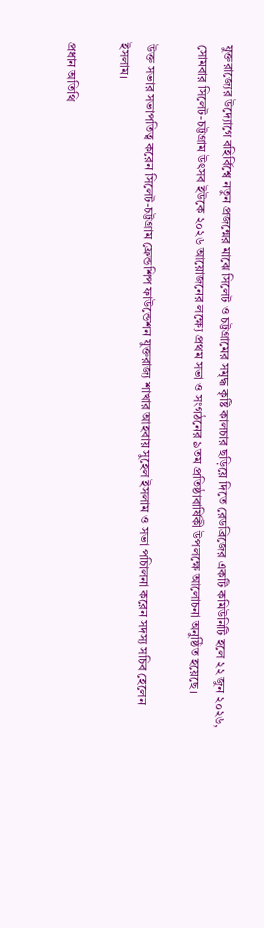যুক্তরাজ্যের উদ্যোগে বহির্বিশ্বে নতুন প্রজন্মের মাঝে সিলেট ও চট্টগ্রামের সমৃদ্ধ কৃষ্টি কালচার ছড়িয়ে দিতে রেডব্রিজের একটি কমিউনিটি হলে ২২ জুন ২০২৬, সোমবার সিলেট-চট্টগ্রাম উৎসব ইউকে ২০২৬ আয়োজনের লক্ষ্যে প্রথম সভা ও সংগঠনের ৯তম প্রতিষ্ঠাবার্ষিকী উপলক্ষে আলোচনা অনুষ্ঠিত হয়েছে।

উক্ত সভার সভাপতিত্ব করেন সিলেট-চট্টগ্রাম ফ্রেন্ডশিপ ফাউন্ডেশন যুক্তরাজ্য শাখার আহবায় সুহেল ইসলাম ও সভা পচিালনা করেন সদস্য সচিব হেলেন ইসলাম।

প্রধান অতিথি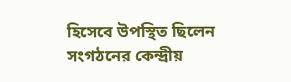হিসেবে উপস্থিত ছিলেন সংগঠনের কেন্দ্রীয়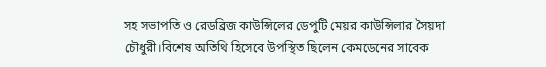সহ সভাপতি ও রেডব্রিজ কাউন্সিলের ডেপুটি মেয়র কাউন্সিলার সৈয়দা চৌধুরী।বিশেষ অতিথি হিসেবে উপস্থিত ছিলেন কেমডেনের সাবেক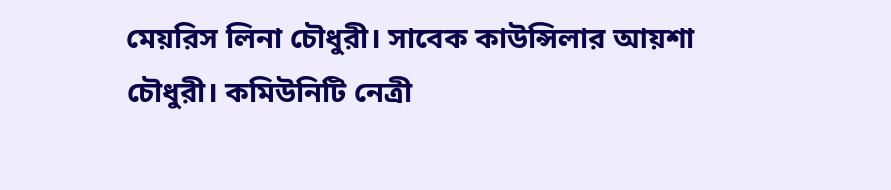মেয়রিস লিনা চৌধুরী। সাবেক কাউন্সিলার আয়শা চৌধুরী। কমিউনিটি নেত্রী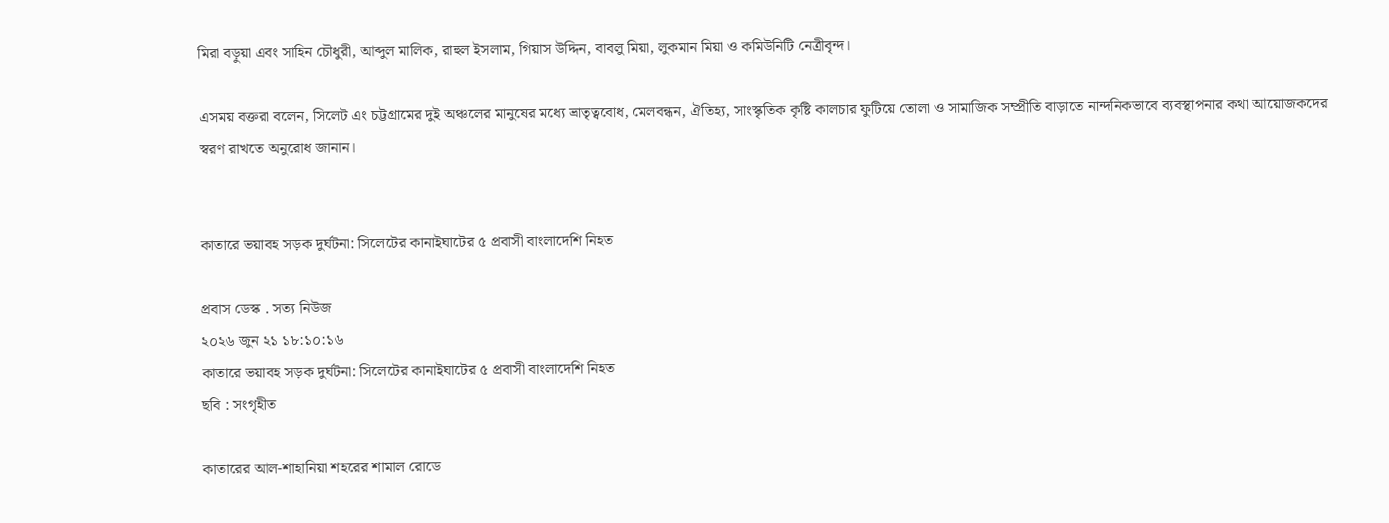মিরা বড়ুয়া এবং সাহিন চৌধুরী, আব্দুল মালিক, রাহুল ইসলাম, গিয়াস উদ্দিন, বাবলু মিয়া, লুকমান মিয়া ও কমিউনিটি নেত্রীবৃন্দ।

এসময় বক্তরা বলেন, সিলেট এং চট্টগ্রামের দুই অঞ্চলের মানুষের মধ্যে ভ্রাতৃত্ববোধ, মেলবন্ধন, ঐতিহ্য, সাংস্কৃতিক কৃষ্টি কালচার ফুটিয়ে তোলা ও সামাজিক সম্প্রীতি বাড়াতে নান্দনিকভাবে ব্যবস্থাপনার কথা আয়োজকদের স্বরণ রাখতে অনুরোধ জানান।


কাতারে ভয়াবহ সড়ক দুর্ঘটনা: সিলেটের কানাইঘাটের ৫ প্রবাসী বাংলাদেশি নিহত

প্রবাস ডেস্ক . সত্য নিউজ
২০২৬ জুন ২১ ১৮:১০:১৬
কাতারে ভয়াবহ সড়ক দুর্ঘটনা: সিলেটের কানাইঘাটের ৫ প্রবাসী বাংলাদেশি নিহত
ছবি : সংগৃহীত

কাতারের আল-শাহানিয়া শহরের শামাল রোডে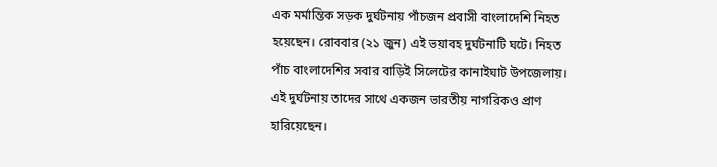এক মর্মান্তিক সড়ক দুর্ঘটনায় পাঁচজন প্রবাসী বাংলাদেশি নিহত হয়েছেন। রোববার (২১ জুন) এই ভয়াবহ দুর্ঘটনাটি ঘটে। নিহত পাঁচ বাংলাদেশির সবার বাড়িই সিলেটের কানাইঘাট উপজেলায়। এই দুর্ঘটনায় তাদের সাথে একজন ভারতীয় নাগরিকও প্রাণ হারিয়েছেন।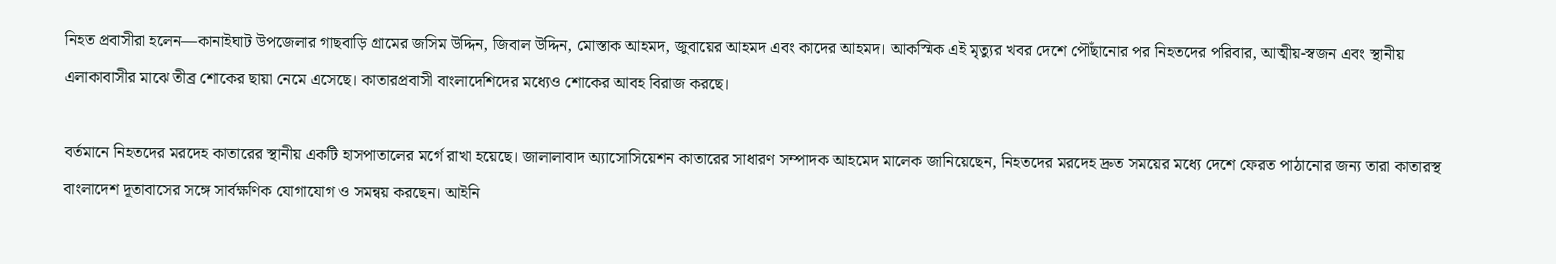নিহত প্রবাসীরা হলেন—কানাইঘাট উপজেলার গাছবাড়ি গ্রামের জসিম উদ্দিন, জিবাল উদ্দিন, মোস্তাক আহমদ, জুবায়ের আহমদ এবং কাদের আহমদ। আকস্মিক এই মৃত্যুর খবর দেশে পৌঁছানোর পর নিহতদের পরিবার, আত্মীয়-স্বজন এবং স্থানীয় এলাকাবাসীর মাঝে তীব্র শোকের ছায়া নেমে এসেছে। কাতারপ্রবাসী বাংলাদেশিদের মধ্যেও শোকের আবহ বিরাজ করছে।

বর্তমানে নিহতদের মরদেহ কাতারের স্থানীয় একটি হাসপাতালের মর্গে রাখা হয়েছে। জালালাবাদ অ্যাসোসিয়েশন কাতারের সাধারণ সম্পাদক আহমেদ মালেক জানিয়েছেন, নিহতদের মরদেহ দ্রুত সময়ের মধ্যে দেশে ফেরত পাঠানোর জন্য তারা কাতারস্থ বাংলাদেশ দূতাবাসের সঙ্গে সার্বক্ষণিক যোগাযোগ ও সমন্বয় করছেন। আইনি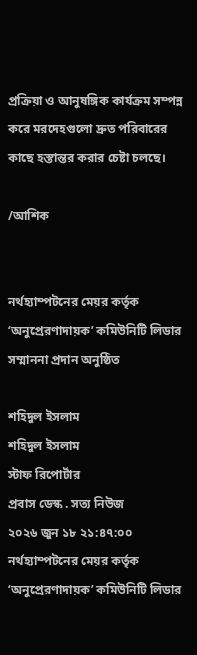প্রক্রিয়া ও আনুষঙ্গিক কার্যক্রম সম্পন্ন করে মরদেহগুলো দ্রুত পরিবারের কাছে হস্তান্তর করার চেষ্টা চলছে।

/আশিক


নর্থহ্যাম্পটনের মেয়র কর্তৃক ‘অনুপ্রেরণাদায়ক’ কমিউনিটি লিডার সম্মাননা প্রদান অনুষ্ঠিত

শ‌হিদুল ইসলাম
শ‌হিদুল ইসলাম
স্টাফ রিপোর্টার
প্রবাস ডেস্ক . সত্য নিউজ
২০২৬ জুন ১৮ ২১:৪৭:০০
নর্থহ্যাম্পটনের মেয়র কর্তৃক ‘অনুপ্রেরণাদায়ক’ কমিউনিটি লিডার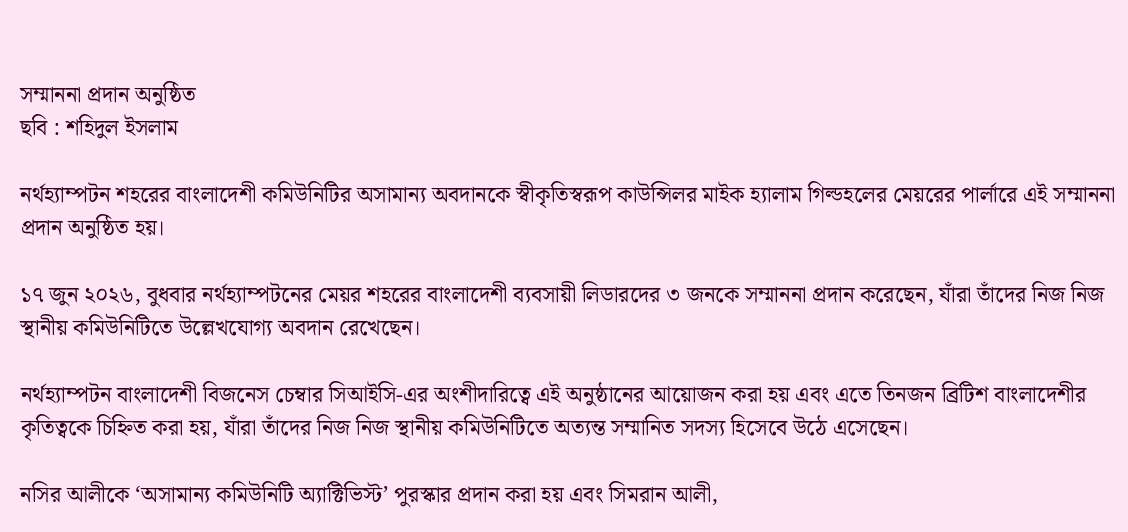সম্মাননা প্রদান অনুষ্ঠিত
ছবি : শ‌হিদুল ইসলাম

নর্থহ্যাম্পটন শহরের বাংলাদেশী কমিউনিটির অসামান্য অবদানকে স্বীকৃতিস্বরূপ কাউন্সিলর মাইক হ্যালাম গিল্ডহলের মেয়রের পার্লারে এই সম্মাননা প্রদান অনুষ্ঠিত হয়।

১৭ জুন ২০২৬, বুধবার নর্থহ্যাম্পটনের মেয়র শহরের বাংলাদেশী ব্যবসায়ী লিডারদের ৩ জনকে সম্মাননা প্রদান করেছেন, যাঁরা তাঁদের নিজ নিজ স্থানীয় কমিউনিটিতে উল্লেখযোগ্য অবদান রেখেছেন।

নর্থহ্যাম্পটন বাংলাদেশী বিজনেস চেম্বার সিআইসি-এর অংশীদারিত্বে এই অনুষ্ঠানের আয়োজন করা হয় এবং এতে তিনজন ব্রিটিশ বাংলাদেশীর কৃতিত্বকে চিহ্নিত করা হয়, যাঁরা তাঁদের নিজ নিজ স্থানীয় কমিউনিটিতে অত্যন্ত সম্মানিত সদস্য হিসেবে উঠে এসেছেন।

নসির আলীকে ‘অসামান্য কমিউনিটি অ্যাক্টিভিস্ট’ পুরস্কার প্রদান করা হয় এবং সিমরান আলী,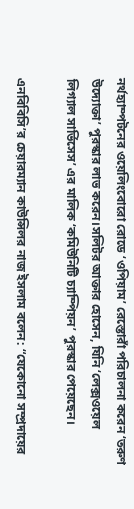নর্থহ্যাম্পটনের ওয়েলিংবোরো রোডে ‘ওপিয়াম’ রেস্তোরাঁ পরিচালনা করেন ‘তরুণ উদ্যোক্তা’ পুরস্কার লাভ করেন।সলিটর আক্তার হোসেন, যিনি ‘লেক্সওয়েল লিগ্যাল সার্ভিসেস’ এর মালিক ‘কমিউনিটি চ্যাম্পিয়ন’ পুরস্কার পেয়েছেন।

এনবিবিসি’র চেয়ারম্যান কাউন্সিলর নাজ ইসলাম বলেন: “যেকোনো সম্প্রদায়ের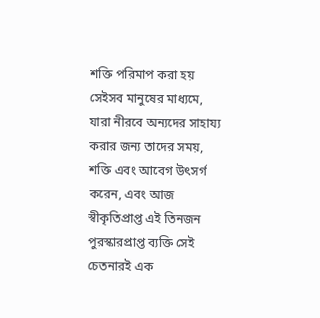শক্তি পরিমাপ করা হয় সেইসব মানুষের মাধ্যমে, যারা নীরবে অন্যদের সাহায্য করার জন্য তাদের সময়, শক্তি এবং আবেগ উৎসর্গ করেন, এবং আজ স্বীকৃতিপ্রাপ্ত এই তিনজন পুরস্কারপ্রাপ্ত ব্যক্তি সেই চেতনারই এক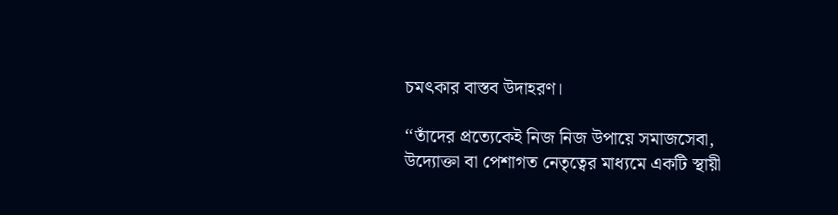চমৎকার বাস্তব উদাহরণ।

‘‘তাঁদের প্রত্যেকেই নিজ নিজ উপায়ে সমাজসেবা, উদ্যোক্তা বা পেশাগত নেতৃত্বের মাধ্যমে একটি স্থায়ী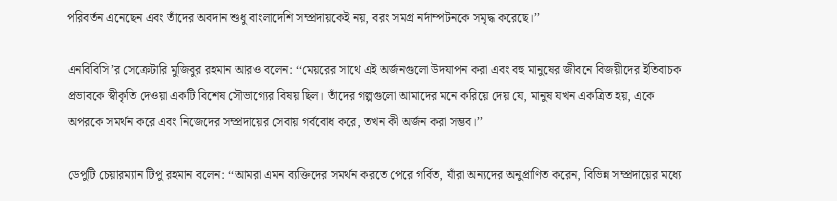পরিবর্তন এনেছেন এবং তাঁদের অবদান শুধু বাংলাদেশি সম্প্রদায়কেই নয়, বরং সমগ্র নর্দাম্পটনকে সমৃদ্ধ করেছে।’’

এনবিবিসি’র সেক্রেটারি মুজিবুর রহমান আরও বলেন: ‘‘মেয়রের সাথে এই অর্জনগুলো উদযাপন করা এবং বহু মানুষের জীবনে বিজয়ীদের ইতিবাচক প্রভাবকে স্বীকৃতি দেওয়া একটি বিশেষ সৌভাগ্যের বিষয় ছিল। তাঁদের গল্পগুলো আমাদের মনে করিয়ে দেয় যে, মানুষ যখন একত্রিত হয়, একে অপরকে সমর্থন করে এবং নিজেদের সম্প্রদায়ের সেবায় গর্ববোধ করে, তখন কী অর্জন করা সম্ভব।’’

ডেপুটি চেয়ারম্যান টিপু রহমান বলেন: ‘‘আমরা এমন ব্যক্তিদের সমর্থন করতে পেরে গর্বিত, যাঁরা অন্যদের অনুপ্রাণিত করেন, বিভিন্ন সম্প্রদায়ের মধ্যে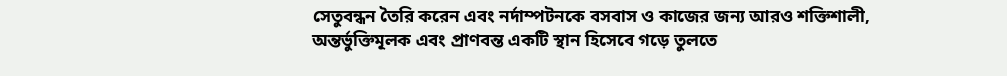সেতুবন্ধন তৈরি করেন এবং নর্দাম্পটনকে বসবাস ও কাজের জন্য আরও শক্তিশালী, অন্তর্ভুক্তিমূলক এবং প্রাণবন্ত একটি স্থান হিসেবে গড়ে তুলতে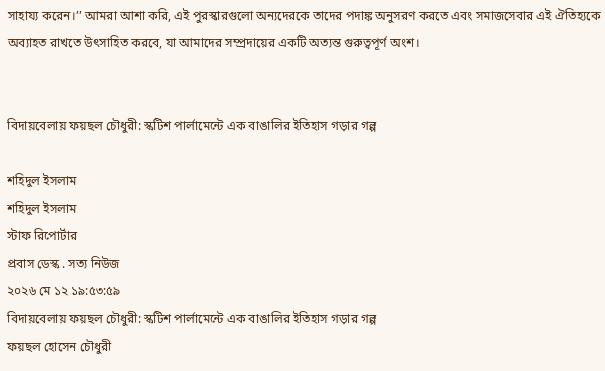সাহায্য করেন।’’ আমরা আশা করি, এই পুরস্কারগুলো অন্যদেরকে তাদের পদাঙ্ক অনুসরণ করতে এবং সমাজসেবার এই ঐতিহ্যকে অব্যাহত রাখতে উৎসাহিত করবে, যা আমাদের সম্প্রদায়ের একটি অত্যন্ত গুরুত্বপূর্ণ অংশ।


বিদায়বেলায় ফয়ছল চৌধুরী: স্কটিশ পার্লামেন্টে এক বাঙালির ইতিহাস গড়ার গল্প

শ‌হিদুল ইসলাম
শ‌হিদুল ইসলাম
স্টাফ রিপোর্টার
প্রবাস ডেস্ক . সত্য নিউজ
২০২৬ মে ১২ ১৯:৫৩:৫৯
বিদায়বেলায় ফয়ছল চৌধুরী: স্কটিশ পার্লামেন্টে এক বাঙালির ইতিহাস গড়ার গল্প
ফয়ছল হোসেন চৌধুরী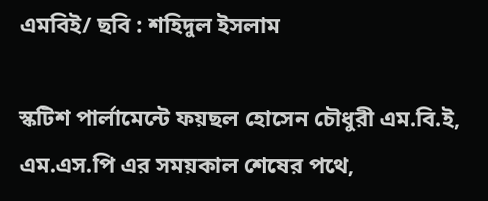এমবিই/ ছবি : শ‌হিদুল ইসলাম

স্কটিশ পার্লামেন্টে ফয়ছল হোসেন চৌধুরী এম.বি.ই, এম.এস.পি এর সময়কাল শেষের পথে,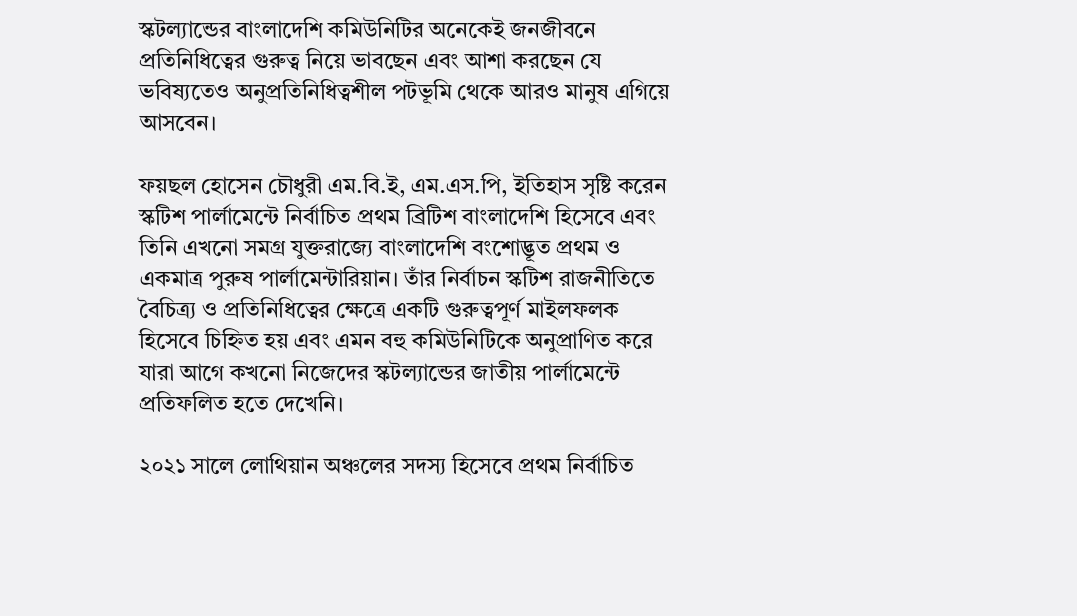স্কটল্যান্ডের বাংলাদেশি কমিউনিটির অনেকেই জনজীবনে প্রতিনিধিত্বের গুরুত্ব নিয়ে ভাবছেন এবং আশা করছেন যে ভবিষ্যতেও অনুপ্রতিনিধিত্বশীল পটভূমি থেকে আরও মানুষ এগিয়ে আসবেন।

ফয়ছল হোসেন চৌধুরী এম.বি.ই, এম.এস.পি, ইতিহাস সৃষ্টি করেন স্কটিশ পার্লামেন্টে নির্বাচিত প্রথম ব্রিটিশ বাংলাদেশি হিসেবে এবং তিনি এখনো সমগ্র যুক্তরাজ্যে বাংলাদেশি বংশোদ্ভূত প্রথম ও একমাত্র পুরুষ পার্লামেন্টারিয়ান। তাঁর নির্বাচন স্কটিশ রাজনীতিতে বৈচিত্র্য ও প্রতিনিধিত্বের ক্ষেত্রে একটি গুরুত্বপূর্ণ মাইলফলক হিসেবে চিহ্নিত হয় এবং এমন বহু কমিউনিটিকে অনুপ্রাণিত করে যারা আগে কখনো নিজেদের স্কটল্যান্ডের জাতীয় পার্লামেন্টে প্রতিফলিত হতে দেখেনি।

২০২১ সালে লোথিয়ান অঞ্চলের সদস্য হিসেবে প্রথম নির্বাচিত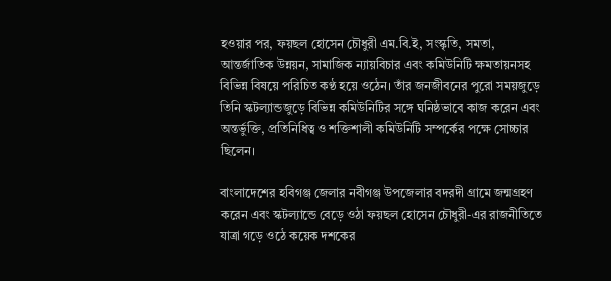হওয়ার পর, ফয়ছল হোসেন চৌধুরী এম.বি.ই, সংস্কৃতি, সমতা, আন্তর্জাতিক উন্নয়ন, সামাজিক ন্যায়বিচার এবং কমিউনিটি ক্ষমতায়নসহ বিভিন্ন বিষয়ে পরিচিত কণ্ঠ হয়ে ওঠেন। তাঁর জনজীবনের পুরো সময়জুড়ে তিনি স্কটল্যান্ডজুড়ে বিভিন্ন কমিউনিটির সঙ্গে ঘনিষ্ঠভাবে কাজ করেন এবং অন্তর্ভুক্তি, প্রতিনিধিত্ব ও শক্তিশালী কমিউনিটি সম্পর্কের পক্ষে সোচ্চার ছিলেন।

বাংলাদেশের হবিগঞ্জ জেলার নবীগঞ্জ উপজেলার বদরদী গ্রামে জন্মগ্রহণ করেন এবং স্কটল্যান্ডে বেড়ে ওঠা ফয়ছল হোসেন চৌধুরী-এর রাজনীতিতে যাত্রা গড়ে ওঠে কয়েক দশকের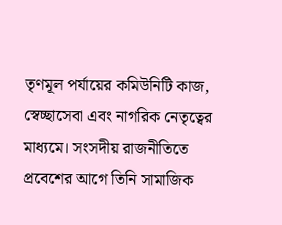তৃণমূল পর্যায়ের কমিউনিটি কাজ, স্বেচ্ছাসেবা এবং নাগরিক নেতৃত্বের মাধ্যমে। সংসদীয় রাজনীতিতে প্রবেশের আগে তিনি সামাজিক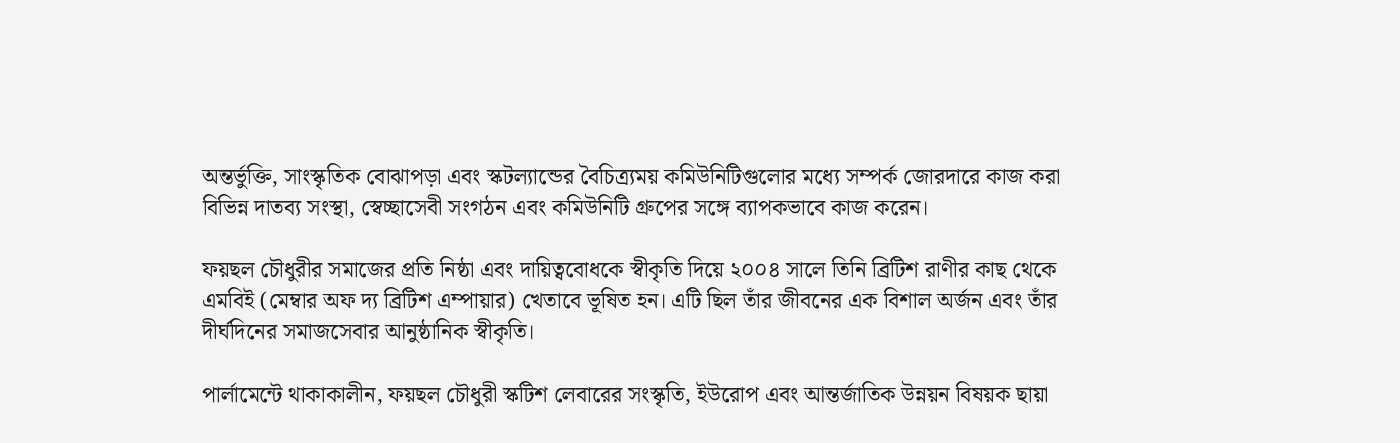অন্তর্ভুক্তি, সাংস্কৃতিক বোঝাপড়া এবং স্কটল্যান্ডের বৈচিত্র্যময় কমিউনিটিগুলোর মধ্যে সম্পর্ক জোরদারে কাজ করা বিভিন্ন দাতব্য সংস্থা, স্বেচ্ছাসেবী সংগঠন এবং কমিউনিটি গ্রুপের সঙ্গে ব্যাপকভাবে কাজ করেন।

ফয়ছল চৌধুরীর সমাজের প্রতি নিষ্ঠা এবং দায়িত্ববোধকে স্বীকৃতি দিয়ে ২০০৪ সালে তিনি ব্রিটিশ রাণীর কাছ থেকে এমবিই (মেম্বার অফ দ্য ব্রিটিশ এম্পায়ার) খেতাবে ভূষিত হন। এটি ছিল তাঁর জীবনের এক বিশাল অর্জন এবং তাঁর দীর্ঘদিনের সমাজসেবার আনুষ্ঠানিক স্বীকৃতি।

পার্লামেন্টে থাকাকালীন, ফয়ছল চৌধুরী স্কটিশ লেবারের সংস্কৃতি, ইউরোপ এবং আন্তর্জাতিক উন্নয়ন বিষয়ক ছায়া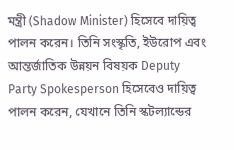মন্ত্রী (Shadow Minister) হিসেবে দায়িত্ব পালন করেন। তিনি সংস্কৃতি, ইউরোপ এবং আন্তর্জাতিক উন্নয়ন বিষয়ক Deputy Party Spokesperson হিসেবেও দায়িত্ব পালন করেন, যেখানে তিনি স্কটল্যান্ডের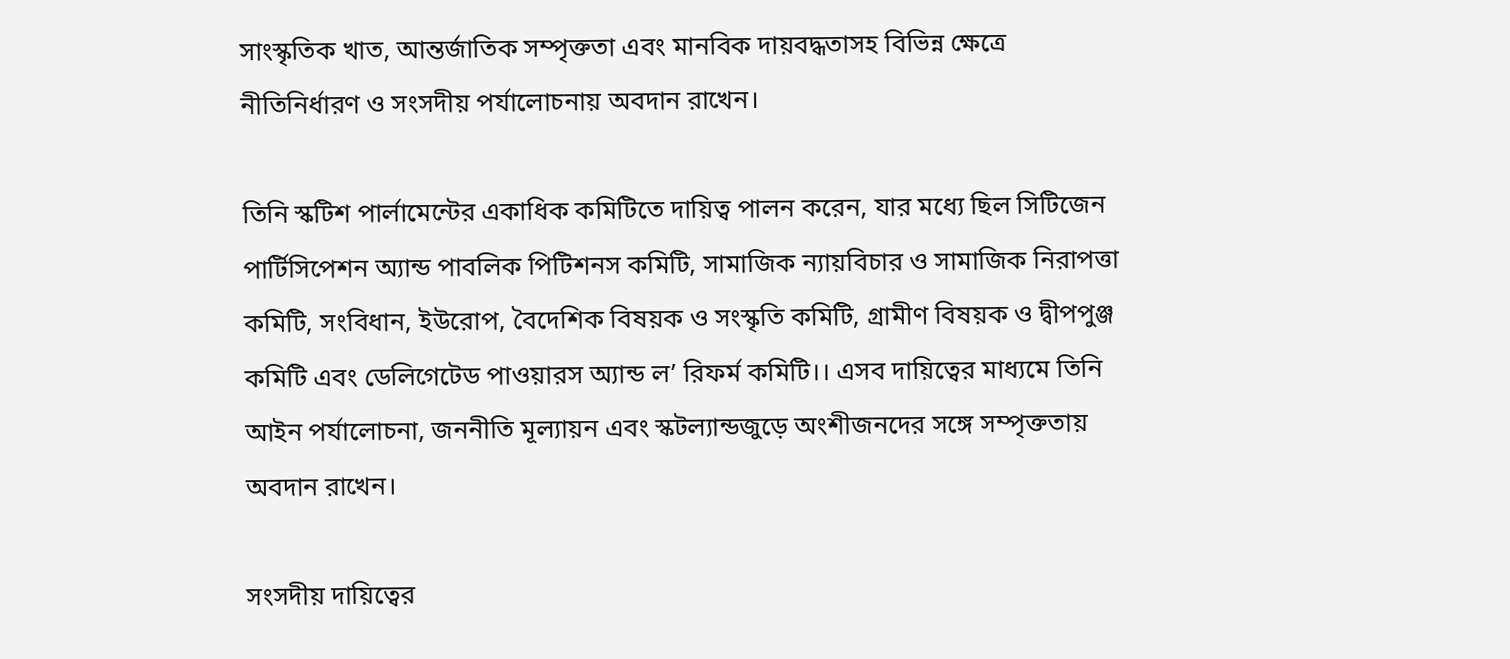সাংস্কৃতিক খাত, আন্তর্জাতিক সম্পৃক্ততা এবং মানবিক দায়বদ্ধতাসহ বিভিন্ন ক্ষেত্রে নীতিনির্ধারণ ও সংসদীয় পর্যালোচনায় অবদান রাখেন।

তিনি স্কটিশ পার্লামেন্টের একাধিক কমিটিতে দায়িত্ব পালন করেন, যার মধ্যে ছিল সিটিজেন পার্টিসিপেশন অ্যান্ড পাবলিক পিটিশনস কমিটি, সামাজিক ন্যায়বিচার ও সামাজিক নিরাপত্তা কমিটি, সংবিধান, ইউরোপ, বৈদেশিক বিষয়ক ও সংস্কৃতি কমিটি, গ্রামীণ বিষয়ক ও দ্বীপপুঞ্জ কমিটি এবং ডেলিগেটেড পাওয়ারস অ্যান্ড ল’ রিফর্ম কমিটি।। এসব দায়িত্বের মাধ্যমে তিনি আইন পর্যালোচনা, জননীতি মূল্যায়ন এবং স্কটল্যান্ডজুড়ে অংশীজনদের সঙ্গে সম্পৃক্ততায় অবদান রাখেন।

সংসদীয় দায়িত্বের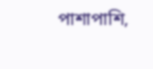পাশাপাশি,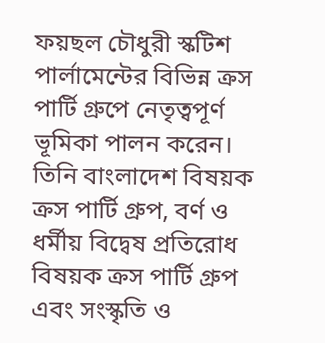ফয়ছল চৌধুরী স্কটিশ পার্লামেন্টের বিভিন্ন ক্রস পার্টি গ্রুপে নেতৃত্বপূর্ণ ভূমিকা পালন করেন। তিনি বাংলাদেশ বিষয়ক ক্রস পার্টি গ্রুপ, বর্ণ ও ধর্মীয় বিদ্বেষ প্রতিরোধ বিষয়ক ক্রস পার্টি গ্রুপ এবং সংস্কৃতি ও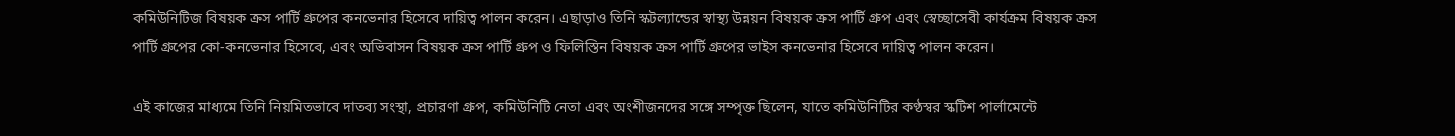কমিউনিটিজ বিষয়ক ক্রস পার্টি গ্রুপের কনভেনার হিসেবে দায়িত্ব পালন করেন। এছাড়াও তিনি স্কটল্যান্ডের স্বাস্থ্য উন্নয়ন বিষয়ক ক্রস পার্টি গ্রুপ এবং স্বেচ্ছাসেবী কার্যক্রম বিষয়ক ক্রস পার্টি গ্রুপের কো-কনভেনার হিসেবে, এবং অভিবাসন বিষয়ক ক্রস পার্টি গ্রুপ ও ফিলিস্তিন বিষয়ক ক্রস পার্টি গ্রুপের ভাইস কনভেনার হিসেবে দায়িত্ব পালন করেন।

এই কাজের মাধ্যমে তিনি নিয়মিতভাবে দাতব্য সংস্থা, প্রচারণা গ্রুপ, কমিউনিটি নেতা এবং অংশীজনদের সঙ্গে সম্পৃক্ত ছিলেন, যাতে কমিউনিটির কণ্ঠস্বর স্কটিশ পার্লামেন্টে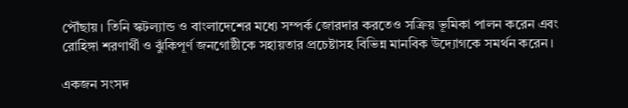পৌঁছায়। তিনি স্কটল্যান্ড ও বাংলাদেশের মধ্যে সম্পর্ক জোরদার করতেও সক্রিয় ভূমিকা পালন করেন এবং রোহিঙ্গা শরণার্থী ও ঝুঁকিপূর্ণ জনগোষ্ঠীকে সহায়তার প্রচেষ্টাসহ বিভিন্ন মানবিক উদ্যোগকে সমর্থন করেন।

একজন সংসদ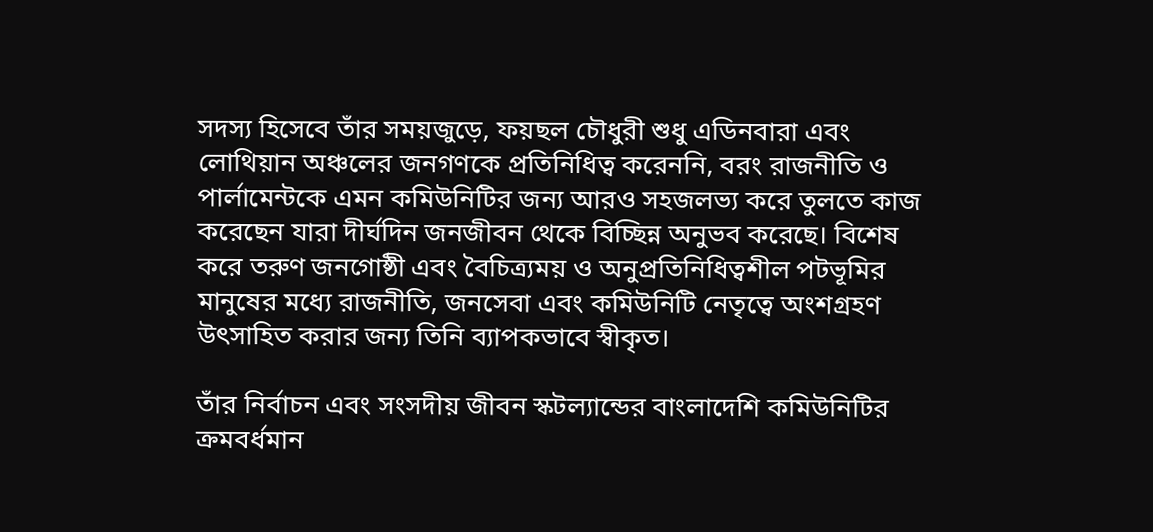সদস্য হিসেবে তাঁর সময়জুড়ে, ফয়ছল চৌধুরী শুধু এডিনবারা এবং লোথিয়ান অঞ্চলের জনগণকে প্রতিনিধিত্ব করেননি, বরং রাজনীতি ও পার্লামেন্টকে এমন কমিউনিটির জন্য আরও সহজলভ্য করে তুলতে কাজ করেছেন যারা দীর্ঘদিন জনজীবন থেকে বিচ্ছিন্ন অনুভব করেছে। বিশেষ করে তরুণ জনগোষ্ঠী এবং বৈচিত্র্যময় ও অনুপ্রতিনিধিত্বশীল পটভূমির মানুষের মধ্যে রাজনীতি, জনসেবা এবং কমিউনিটি নেতৃত্বে অংশগ্রহণ উৎসাহিত করার জন্য তিনি ব্যাপকভাবে স্বীকৃত।

তাঁর নির্বাচন এবং সংসদীয় জীবন স্কটল্যান্ডের বাংলাদেশি কমিউনিটির ক্রমবর্ধমান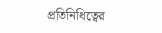প্রতিনিধিত্বের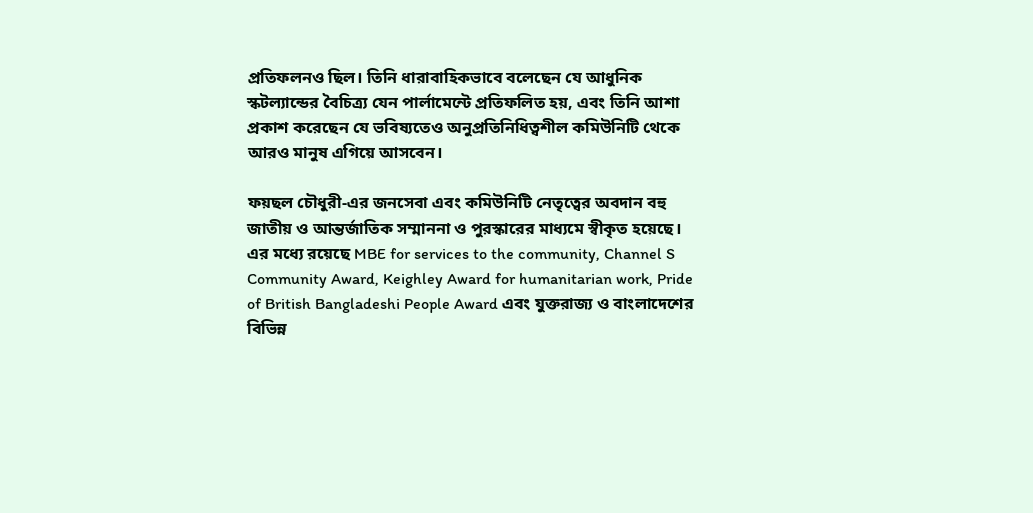প্রতিফলনও ছিল। তিনি ধারাবাহিকভাবে বলেছেন যে আধুনিক স্কটল্যান্ডের বৈচিত্র্য যেন পার্লামেন্টে প্রতিফলিত হয়, এবং তিনি আশা প্রকাশ করেছেন যে ভবিষ্যতেও অনুপ্রতিনিধিত্বশীল কমিউনিটি থেকে আরও মানুষ এগিয়ে আসবেন।

ফয়ছল চৌধুরী-এর জনসেবা এবং কমিউনিটি নেতৃত্বের অবদান বহু জাতীয় ও আন্তর্জাতিক সম্মাননা ও পুরস্কারের মাধ্যমে স্বীকৃত হয়েছে। এর মধ্যে রয়েছে MBE for services to the community, Channel S Community Award, Keighley Award for humanitarian work, Pride of British Bangladeshi People Award এবং যুক্তরাজ্য ও বাংলাদেশের বিভিন্ন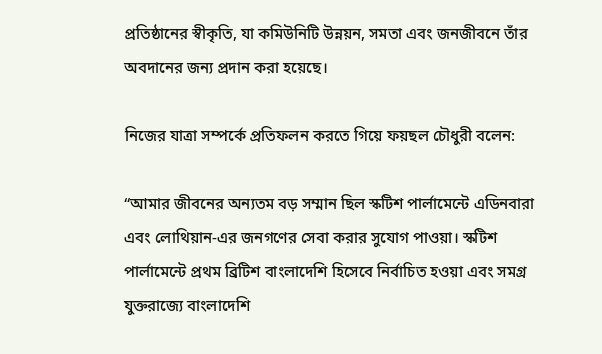প্রতিষ্ঠানের স্বীকৃতি, যা কমিউনিটি উন্নয়ন, সমতা এবং জনজীবনে তাঁর অবদানের জন্য প্রদান করা হয়েছে।

নিজের যাত্রা সম্পর্কে প্রতিফলন করতে গিয়ে ফয়ছল চৌধুরী বলেন:

“আমার জীবনের অন্যতম বড় সম্মান ছিল স্কটিশ পার্লামেন্টে এডিনবারা এবং লোথিয়ান-এর জনগণের সেবা করার সুযোগ পাওয়া। স্কটিশ পার্লামেন্টে প্রথম ব্রিটিশ বাংলাদেশি হিসেবে নির্বাচিত হওয়া এবং সমগ্র যুক্তরাজ্যে বাংলাদেশি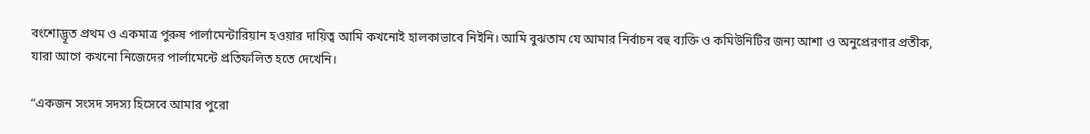বংশোদ্ভূত প্রথম ও একমাত্র পুরুষ পার্লামেন্টারিয়ান হওয়ার দায়িত্ব আমি কখনোই হালকাভাবে নিইনি। আমি বুঝতাম যে আমার নির্বাচন বহু ব্যক্তি ও কমিউনিটির জন্য আশা ও অনুপ্রেরণার প্রতীক, যারা আগে কখনো নিজেদের পার্লামেন্টে প্রতিফলিত হতে দেখেনি।

“একজন সংসদ সদস্য হিসেবে আমার পুরো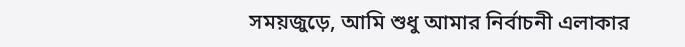সময়জুড়ে, আমি শুধু আমার নির্বাচনী এলাকার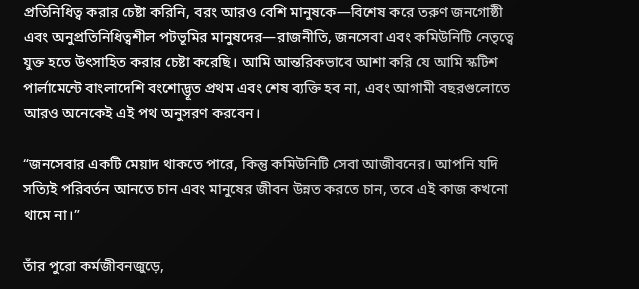প্রতিনিধিত্ব করার চেষ্টা করিনি, বরং আরও বেশি মানুষকে—বিশেষ করে তরুণ জনগোষ্ঠী এবং অনুপ্রতিনিধিত্বশীল পটভূমির মানুষদের—রাজনীতি, জনসেবা এবং কমিউনিটি নেতৃত্বে যুক্ত হতে উৎসাহিত করার চেষ্টা করেছি। আমি আন্তরিকভাবে আশা করি যে আমি স্কটিশ পার্লামেন্টে বাংলাদেশি বংশোদ্ভূত প্রথম এবং শেষ ব্যক্তি হব না, এবং আগামী বছরগুলোতে আরও অনেকেই এই পথ অনুসরণ করবেন।

“জনসেবার একটি মেয়াদ থাকতে পারে, কিন্তু কমিউনিটি সেবা আজীবনের। আপনি যদি সত্যিই পরিবর্তন আনতে চান এবং মানুষের জীবন উন্নত করতে চান, তবে এই কাজ কখনো থামে না।”

তাঁর পুরো কর্মজীবনজুড়ে,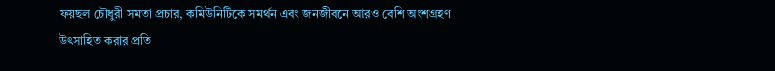ফয়ছল চৌধুরী সমতা প্রচার, কমিউনিটিকে সমর্থন এবং জনজীবনে আরও বেশি অংশগ্রহণ উৎসাহিত করার প্রতি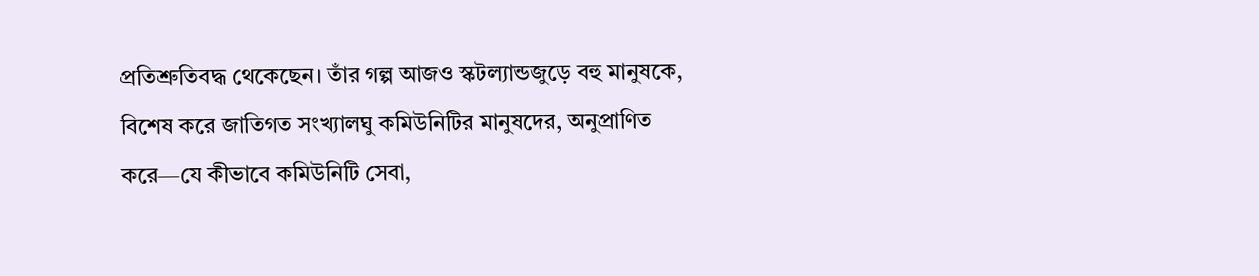প্রতিশ্রুতিবদ্ধ থেকেছেন। তাঁর গল্প আজও স্কটল্যান্ডজুড়ে বহু মানুষকে, বিশেষ করে জাতিগত সংখ্যালঘু কমিউনিটির মানুষদের, অনুপ্রাণিত করে—যে কীভাবে কমিউনিটি সেবা,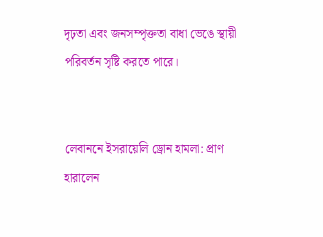দৃঢ়তা এবং জনসম্পৃক্ততা বাধা ভেঙে স্থায়ী পরিবর্তন সৃষ্টি করতে পারে।


লেবাননে ইসরায়েলি ড্রোন হামলা: প্রাণ হারালেন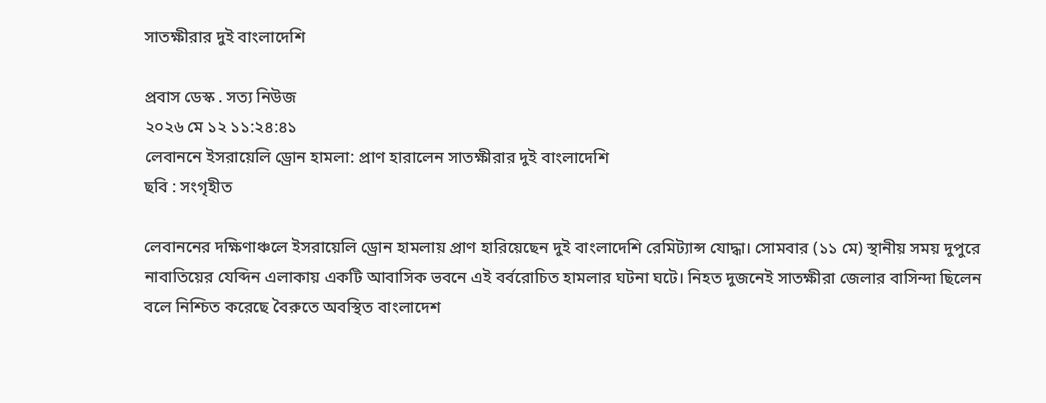সাতক্ষীরার দুই বাংলাদেশি

প্রবাস ডেস্ক . সত্য নিউজ
২০২৬ মে ১২ ১১:২৪:৪১
লেবাননে ইসরায়েলি ড্রোন হামলা: প্রাণ হারালেন সাতক্ষীরার দুই বাংলাদেশি
ছবি : সংগৃহীত

লেবাননের দক্ষিণাঞ্চলে ইসরায়েলি ড্রোন হামলায় প্রাণ হারিয়েছেন দুই বাংলাদেশি রেমিট্যান্স যোদ্ধা। সোমবার (১১ মে) স্থানীয় সময় দুপুরে নাবাতিয়ের যেব্দিন এলাকায় একটি আবাসিক ভবনে এই বর্বরোচিত হামলার ঘটনা ঘটে। নিহত দুজনেই সাতক্ষীরা জেলার বাসিন্দা ছিলেন বলে নিশ্চিত করেছে বৈরুতে অবস্থিত বাংলাদেশ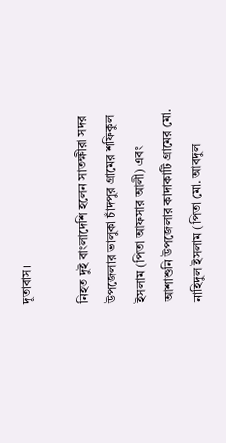দূতাবাস।

নিহত দুই বাংলাদেশি হলেন সাতক্ষীরা সদর উপজেলার ভালুকা চাঁদপুর গ্রামের শফিকুল ইসলাম (পিতা আফসার আলী) এবং আশাশুনি উপজেলার কাদাকাটি গ্রামের মো. নাহিদুল ইসলাম (পিতা মো. আবদুল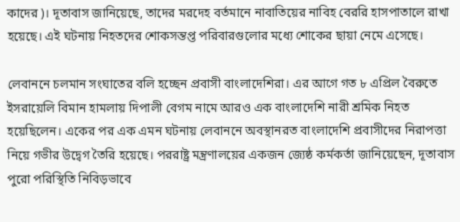কাদের)। দূতাবাস জানিয়েছে, তাদের মরদেহ বর্তমানে নাবাতিয়ের নাবিহ বেররি হাসপাতালে রাখা হয়েছে। এই ঘটনায় নিহতদের শোকসন্তপ্ত পরিবারগুলোর মধ্যে শোকের ছায়া নেমে এসেছে।

লেবাননে চলমান সংঘাতের বলি হচ্ছেন প্রবাসী বাংলাদেশিরা। এর আগে গত ৮ এপ্রিল বৈরুতে ইসরায়েলি বিমান হামলায় দিপালী বেগম নামে আরও এক বাংলাদেশি নারী শ্রমিক নিহত হয়েছিলেন। একের পর এক এমন ঘটনায় লেবাননে অবস্থানরত বাংলাদেশি প্রবাসীদের নিরাপত্তা নিয়ে গভীর উদ্বেগ তৈরি হয়েছে। পররাষ্ট্র মন্ত্রণালয়ের একজন জ্যেষ্ঠ কর্মকর্তা জানিয়েছেন, দূতাবাস পুরো পরিস্থিতি নিবিড়ভাবে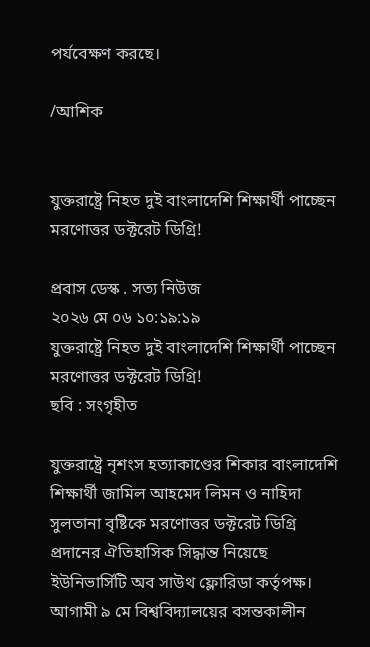পর্যবেক্ষণ করছে।

/আশিক


যুক্তরাষ্ট্রে নিহত দুই বাংলাদেশি শিক্ষার্থী পাচ্ছেন মরণোত্তর ডক্টরেট ডিগ্রি!

প্রবাস ডেস্ক . সত্য নিউজ
২০২৬ মে ০৬ ১০:১৯:১৯
যুক্তরাষ্ট্রে নিহত দুই বাংলাদেশি শিক্ষার্থী পাচ্ছেন মরণোত্তর ডক্টরেট ডিগ্রি!
ছবি : সংগৃহীত

যুক্তরাষ্ট্রে নৃশংস হত্যাকাণ্ডের শিকার বাংলাদেশি শিক্ষার্থী জামিল আহমেদ লিমন ও নাহিদা সুলতানা বৃষ্টিকে মরণোত্তর ডক্টরেট ডিগ্রি প্রদানের ঐতিহাসিক সিদ্ধান্ত নিয়েছে ইউনিভার্সিটি অব সাউথ ফ্লোরিডা কর্তৃপক্ষ। আগামী ৯ মে বিশ্ববিদ্যালয়ের বসন্তকালীন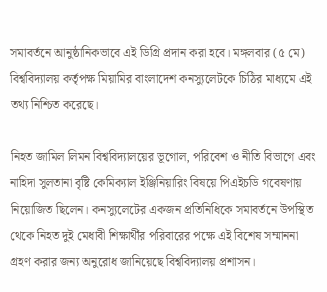সমাবর্তনে আনুষ্ঠানিকভাবে এই ডিগ্রি প্রদান করা হবে। মঙ্গলবার (৫ মে) বিশ্ববিদ্যালয় কর্তৃপক্ষ মিয়ামির বাংলাদেশ কনস্যুলেটকে চিঠির মাধ্যমে এই তথ্য নিশ্চিত করেছে।

নিহত জামিল লিমন বিশ্ববিদ্যালয়ের ভূগোল, পরিবেশ ও নীতি বিভাগে এবং নাহিদা সুলতানা বৃষ্টি কেমিক্যাল ইঞ্জিনিয়ারিং বিষয়ে পিএইচডি গবেষণায় নিয়োজিত ছিলেন। কনস্যুলেটের একজন প্রতিনিধিকে সমাবর্তনে উপস্থিত থেকে নিহত দুই মেধাবী শিক্ষার্থীর পরিবারের পক্ষে এই বিশেষ সম্মাননা গ্রহণ করার জন্য অনুরোধ জানিয়েছে বিশ্ববিদ্যালয় প্রশাসন।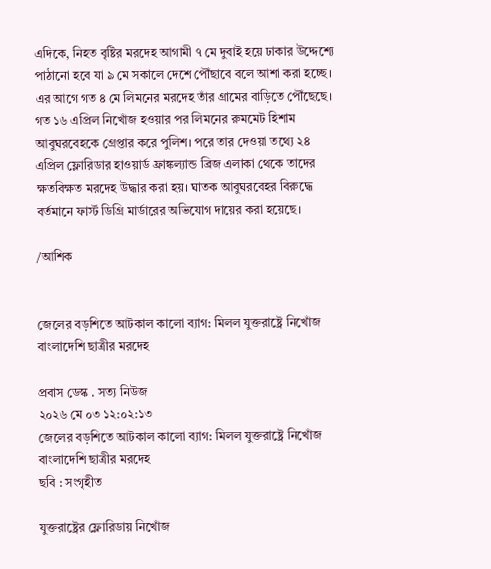এদিকে, নিহত বৃষ্টির মরদেহ আগামী ৭ মে দুবাই হয়ে ঢাকার উদ্দেশ্যে পাঠানো হবে যা ৯ মে সকালে দেশে পৌঁছাবে বলে আশা করা হচ্ছে। এর আগে গত ৪ মে লিমনের মরদেহ তাঁর গ্রামের বাড়িতে পৌঁছেছে। গত ১৬ এপ্রিল নিখোঁজ হওয়ার পর লিমনের রুমমেট হিশাম আবুঘরবেহকে গ্রেপ্তার করে পুলিশ। পরে তার দেওয়া তথ্যে ২৪ এপ্রিল ফ্লোরিডার হাওয়ার্ড ফ্রাঙ্কল্যান্ড ব্রিজ এলাকা থেকে তাদের ক্ষতবিক্ষত মরদেহ উদ্ধার করা হয়। ঘাতক আবুঘরবেহর বিরুদ্ধে বর্তমানে ফার্স্ট ডিগ্রি মার্ডারের অভিযোগ দায়ের করা হয়েছে।

/আশিক


জেলের বড়শিতে আটকাল কালো ব্যাগ: মিলল যুক্তরাষ্ট্রে নিখোঁজ বাংলাদেশি ছাত্রীর মরদেহ

প্রবাস ডেস্ক . সত্য নিউজ
২০২৬ মে ০৩ ১২:০২:১৩
জেলের বড়শিতে আটকাল কালো ব্যাগ: মিলল যুক্তরাষ্ট্রে নিখোঁজ বাংলাদেশি ছাত্রীর মরদেহ
ছবি : সংগৃহীত

যুক্তরাষ্ট্রের ফ্লোরিডায় নিখোঁজ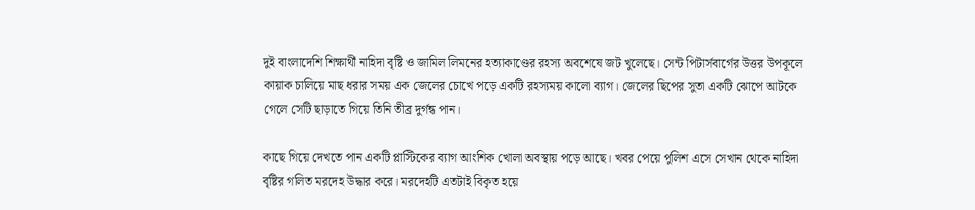দুই বাংলাদেশি শিক্ষার্থী নাহিদা বৃষ্টি ও জামিল লিমনের হত্যাকাণ্ডের রহস্য অবশেষে জট খুলেছে। সেন্ট পিটার্সবার্গের উত্তর উপকূলে কায়াক চালিয়ে মাছ ধরার সময় এক জেলের চোখে পড়ে একটি রহস্যময় কালো ব্যাগ। জেলের ছিপের সুতা একটি ঝোপে আটকে গেলে সেটি ছাড়াতে গিয়ে তিনি তীব্র দুর্গন্ধ পান।

কাছে গিয়ে দেখতে পান একটি প্লাস্টিকের ব্যাগ আংশিক খোলা অবস্থায় পড়ে আছে। খবর পেয়ে পুলিশ এসে সেখান থেকে নাহিদা বৃষ্টির গলিত মরদেহ উদ্ধার করে। মরদেহটি এতটাই বিকৃত হয়ে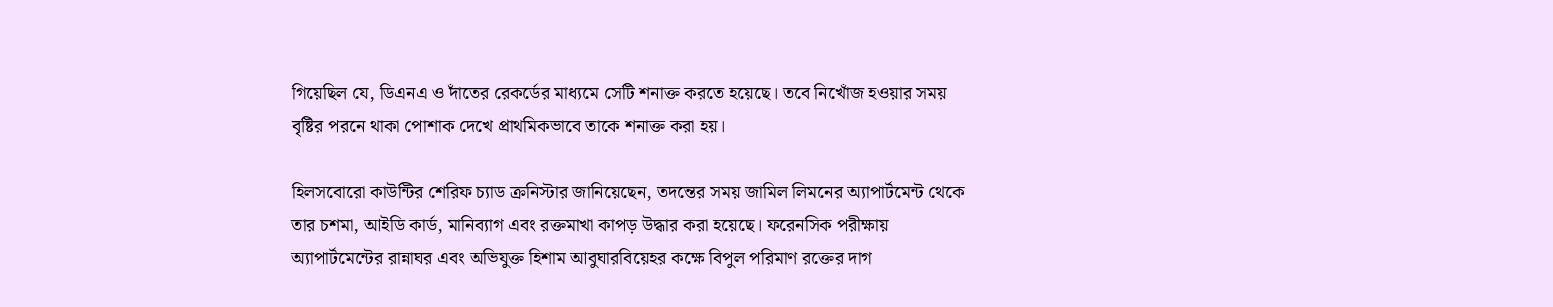গিয়েছিল যে, ডিএনএ ও দাঁতের রেকর্ডের মাধ্যমে সেটি শনাক্ত করতে হয়েছে। তবে নিখোঁজ হওয়ার সময় বৃষ্টির পরনে থাকা পোশাক দেখে প্রাথমিকভাবে তাকে শনাক্ত করা হয়।

হিলসবোরো কাউন্টির শেরিফ চ্যাড ক্রনিস্টার জানিয়েছেন, তদন্তের সময় জামিল লিমনের অ্যাপার্টমেন্ট থেকে তার চশমা, আইডি কার্ড, মানিব্যাগ এবং রক্তমাখা কাপড় উদ্ধার করা হয়েছে। ফরেনসিক পরীক্ষায় অ্যাপার্টমেন্টের রান্নাঘর এবং অভিযুক্ত হিশাম আবুঘারবিয়েহর কক্ষে বিপুল পরিমাণ রক্তের দাগ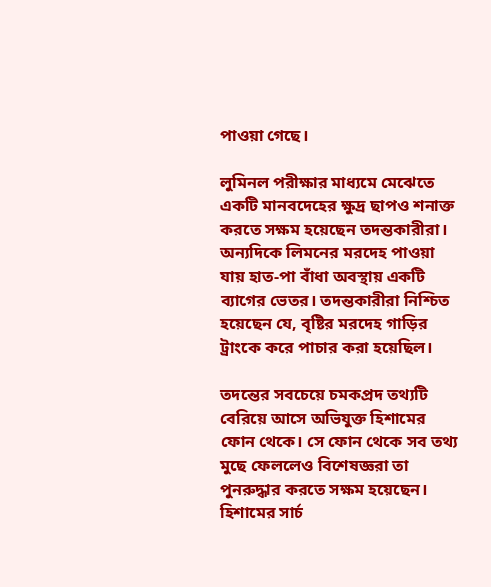পাওয়া গেছে।

লুমিনল পরীক্ষার মাধ্যমে মেঝেতে একটি মানবদেহের ক্ষুদ্র ছাপও শনাক্ত করতে সক্ষম হয়েছেন তদন্তকারীরা। অন্যদিকে লিমনের মরদেহ পাওয়া যায় হাত-পা বাঁধা অবস্থায় একটি ব্যাগের ভেতর। তদন্তকারীরা নিশ্চিত হয়েছেন যে, বৃষ্টির মরদেহ গাড়ির ট্রাংকে করে পাচার করা হয়েছিল।

তদন্তের সবচেয়ে চমকপ্রদ তথ্যটি বেরিয়ে আসে অভিযুক্ত হিশামের ফোন থেকে। সে ফোন থেকে সব তথ্য মুছে ফেললেও বিশেষজ্ঞরা তা পুনরুদ্ধার করতে সক্ষম হয়েছেন। হিশামের সার্চ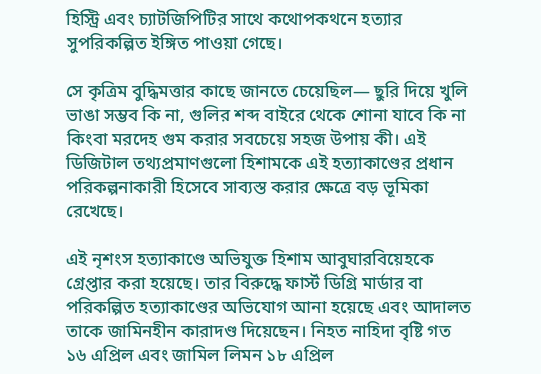হিস্ট্রি এবং চ্যাটজিপিটির সাথে কথোপকথনে হত্যার সুপরিকল্পিত ইঙ্গিত পাওয়া গেছে।

সে কৃত্রিম বুদ্ধিমত্তার কাছে জানতে চেয়েছিল— ছুরি দিয়ে খুলি ভাঙা সম্ভব কি না, গুলির শব্দ বাইরে থেকে শোনা যাবে কি না কিংবা মরদেহ গুম করার সবচেয়ে সহজ উপায় কী। এই ডিজিটাল তথ্যপ্রমাণগুলো হিশামকে এই হত্যাকাণ্ডের প্রধান পরিকল্পনাকারী হিসেবে সাব্যস্ত করার ক্ষেত্রে বড় ভূমিকা রেখেছে।

এই নৃশংস হত্যাকাণ্ডে অভিযুক্ত হিশাম আবুঘারবিয়েহকে গ্রেপ্তার করা হয়েছে। তার বিরুদ্ধে ফার্স্ট ডিগ্রি মার্ডার বা পরিকল্পিত হত্যাকাণ্ডের অভিযোগ আনা হয়েছে এবং আদালত তাকে জামিনহীন কারাদণ্ড দিয়েছেন। নিহত নাহিদা বৃষ্টি গত ১৬ এপ্রিল এবং জামিল লিমন ১৮ এপ্রিল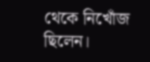থেকে নিখোঁজ ছিলেন।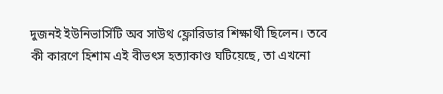দুজনই ইউনিভার্সিটি অব সাউথ ফ্লোরিডার শিক্ষার্থী ছিলেন। তবে কী কারণে হিশাম এই বীভৎস হত্যাকাণ্ড ঘটিয়েছে, তা এখনো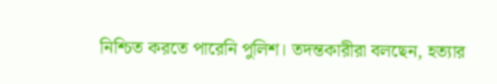নিশ্চিত করতে পারেনি পুলিশ। তদন্তকারীরা বলছেন, হত্যার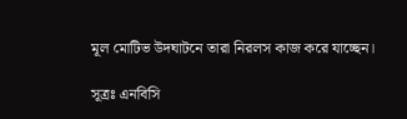মূল মোটিভ উদঘাটনে তারা নিরলস কাজ করে যাচ্ছেন।

সূত্রঃ এনবিসি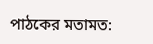পাঠকের মতামত: